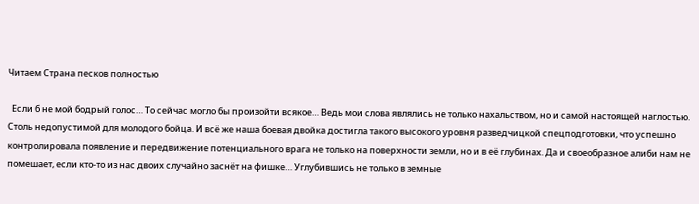Читаем Страна песков полностью

  Если б не мой бодрый голос… То сейчас могло бы произойти всякое… Ведь мои слова являлись не только нахальством, но и самой настоящей наглостью. Столь недопустимой для молодого бойца. И всё же наша боевая двойка достигла такого высокого уровня разведчицкой спецподготовки, что успешно контролировала появление и передвижение потенциального врага не только на поверхности земли, но и в её глубинах. Да и своеобразное алиби нам не помешает, если кто-то из нас двоих случайно заснёт на фишке… Углубившись не только в земные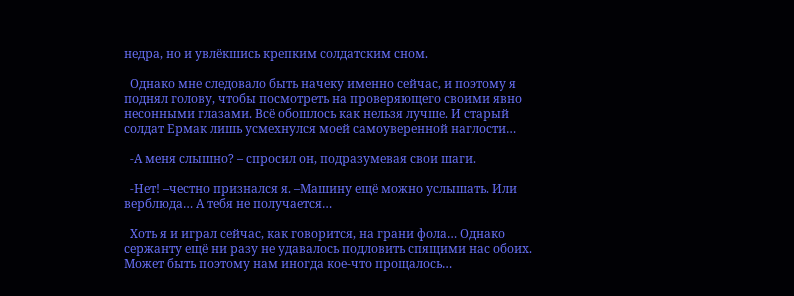недра, но и увлёкшись крепким солдатским сном.

  Однако мне следовало быть начеку именно сейчас, и поэтому я поднял голову, чтобы посмотреть на проверяющего своими явно несонными глазами. Всё обошлось как нельзя лучше. И старый солдат Ермак лишь усмехнулся моей самоуверенной наглости…

  -А меня слышно? – спросил он, подразумевая свои шаги.

  -Нет! –честно признался я. –Машину ещё можно услышать. Или верблюда… А тебя не получается…

  Хоть я и играл сейчас, как говорится, на грани фола… Однако сержанту ещё ни разу не удавалось подловить спящими нас обоих. Может быть поэтому нам иногда кое-что прощалось…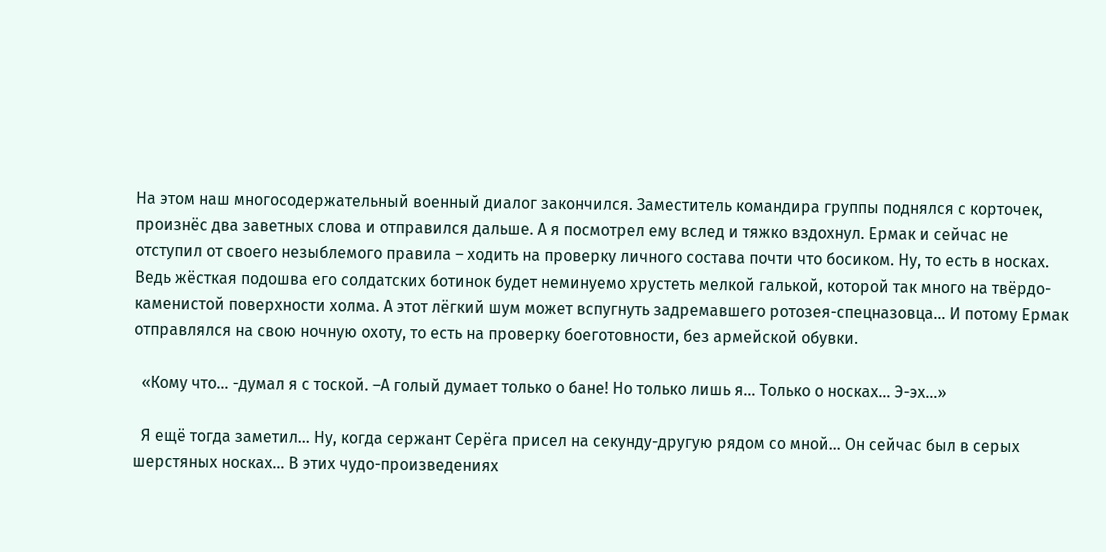На этом наш многосодержательный военный диалог закончился. Заместитель командира группы поднялся с корточек, произнёс два заветных слова и отправился дальше. А я посмотрел ему вслед и тяжко вздохнул. Ермак и сейчас не отступил от своего незыблемого правила – ходить на проверку личного состава почти что босиком. Ну, то есть в носках. Ведь жёсткая подошва его солдатских ботинок будет неминуемо хрустеть мелкой галькой, которой так много на твёрдо-каменистой поверхности холма. А этот лёгкий шум может вспугнуть задремавшего ротозея-спецназовца… И потому Ермак отправлялся на свою ночную охоту, то есть на проверку боеготовности, без армейской обувки.

  «Кому что… -думал я с тоской. –А голый думает только о бане! Но только лишь я… Только о носках… Э-эх…»

  Я ещё тогда заметил… Ну, когда сержант Серёга присел на секунду-другую рядом со мной… Он сейчас был в серых шерстяных носках… В этих чудо-произведениях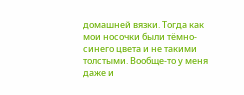домашней вязки. Тогда как мои носочки были тёмно-синего цвета и не такими толстыми. Вообще-то у меня даже и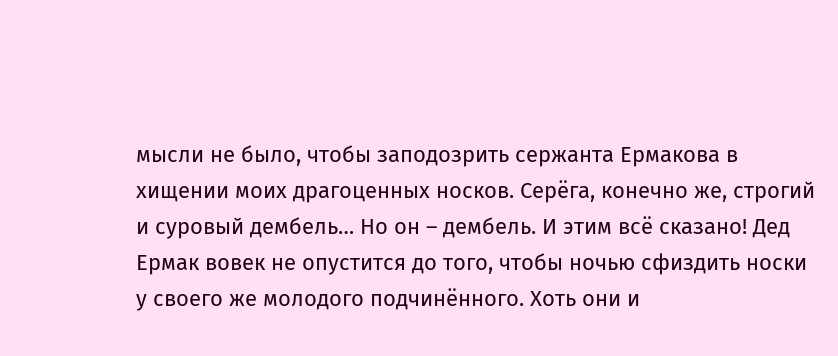мысли не было, чтобы заподозрить сержанта Ермакова в хищении моих драгоценных носков. Серёга, конечно же, строгий и суровый дембель… Но он – дембель. И этим всё сказано! Дед Ермак вовек не опустится до того, чтобы ночью сфиздить носки у своего же молодого подчинённого. Хоть они и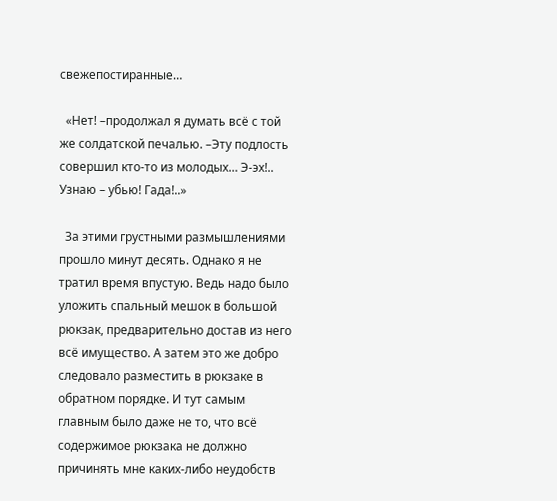свежепостиранные…

  «Нет! –продолжал я думать всё с той же солдатской печалью. –Эту подлость совершил кто-то из молодых… Э-эх!.. Узнаю – убью! Гада!..»

  За этими грустными размышлениями прошло минут десять. Однако я не тратил время впустую. Ведь надо было уложить спальный мешок в большой рюкзак, предварительно достав из него всё имущество. А затем это же добро следовало разместить в рюкзаке в обратном порядке. И тут самым главным было даже не то, что всё содержимое рюкзака не должно причинять мне каких-либо неудобств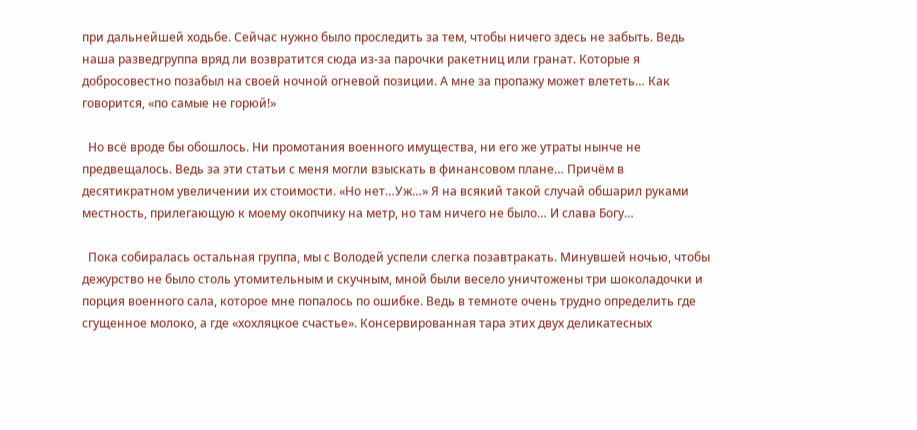при дальнейшей ходьбе. Сейчас нужно было проследить за тем, чтобы ничего здесь не забыть. Ведь наша разведгруппа вряд ли возвратится сюда из-за парочки ракетниц или гранат. Которые я добросовестно позабыл на своей ночной огневой позиции. А мне за пропажу может влететь… Как говорится, «по самые не горюй!»

  Но всё вроде бы обошлось. Ни промотания военного имущества, ни его же утраты нынче не предвещалось. Ведь за эти статьи с меня могли взыскать в финансовом плане… Причём в десятикратном увеличении их стоимости. «Но нет…Уж…» Я на всякий такой случай обшарил руками местность, прилегающую к моему окопчику на метр, но там ничего не было… И слава Богу…

  Пока собиралась остальная группа, мы с Володей успели слегка позавтракать. Минувшей ночью, чтобы дежурство не было столь утомительным и скучным, мной были весело уничтожены три шоколадочки и порция военного сала, которое мне попалось по ошибке. Ведь в темноте очень трудно определить где сгущенное молоко, а где «хохляцкое счастье». Консервированная тара этих двух деликатесных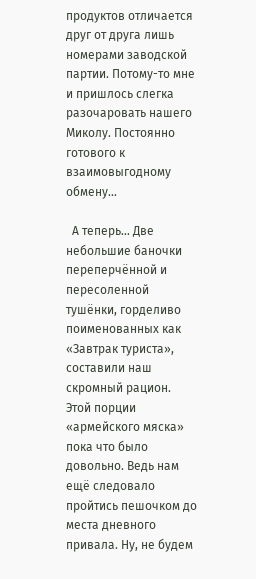продуктов отличается друг от друга лишь номерами заводской партии. Потому-то мне и пришлось слегка разочаровать нашего Миколу. Постоянно готового к взаимовыгодному обмену…

  А теперь… Две небольшие баночки переперчённой и пересоленной тушёнки, горделиво поименованных как «Завтрак туриста», составили наш скромный рацион. Этой порции «армейского мяска» пока что было довольно. Ведь нам ещё следовало пройтись пешочком до места дневного привала. Ну, не будем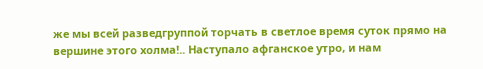же мы всей разведгруппой торчать в светлое время суток прямо на вершине этого холма!.. Наступало афганское утро, и нам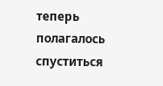теперь полагалось спуститься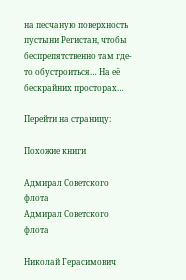на песчаную поверхность пустыни Регистан, чтобы беспрепятственно там где-то обустроиться… На её бескрайних просторах…

Перейти на страницу:

Похожие книги

Адмирал Советского флота
Адмирал Советского флота

Николай Герасимович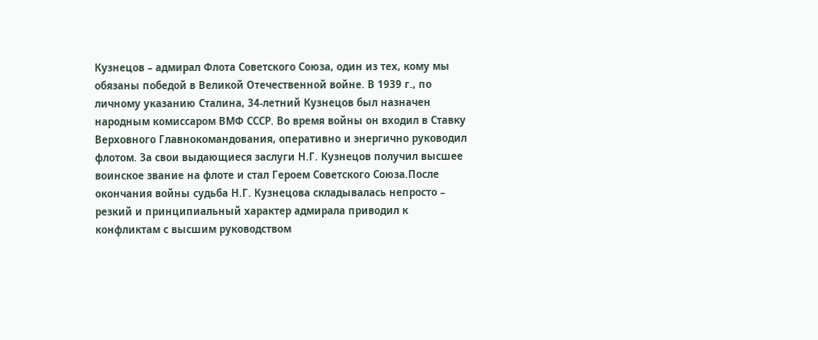Кузнецов – адмирал Флота Советского Союза, один из тех, кому мы обязаны победой в Великой Отечественной войне. В 1939 г., по личному указанию Сталина, 34-летний Кузнецов был назначен народным комиссаром ВМФ СССР. Во время войны он входил в Ставку Верховного Главнокомандования, оперативно и энергично руководил флотом. За свои выдающиеся заслуги Н.Г. Кузнецов получил высшее воинское звание на флоте и стал Героем Советского Союза.После окончания войны судьба Н.Г. Кузнецова складывалась непросто – резкий и принципиальный характер адмирала приводил к конфликтам с высшим руководством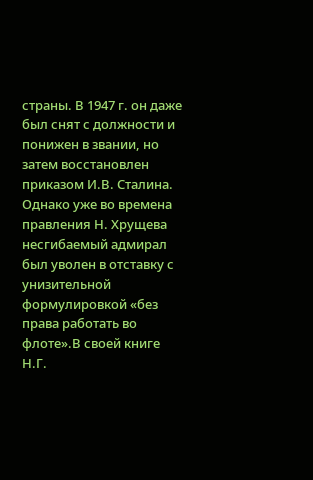страны. В 1947 г. он даже был снят с должности и понижен в звании, но затем восстановлен приказом И.В. Сталина. Однако уже во времена правления Н. Хрущева несгибаемый адмирал был уволен в отставку с унизительной формулировкой «без права работать во флоте».В своей книге Н.Г.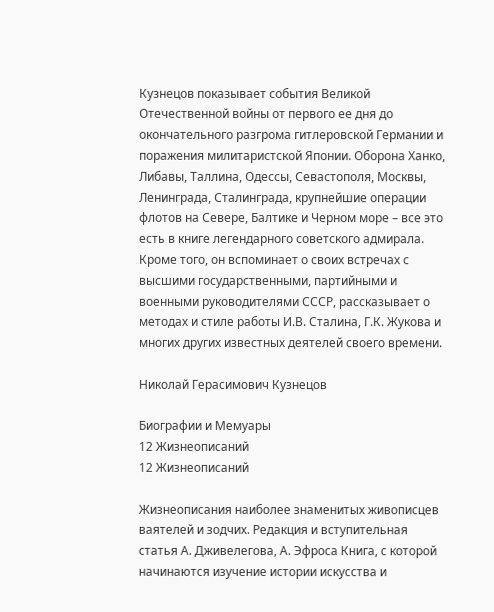Кузнецов показывает события Великой Отечественной войны от первого ее дня до окончательного разгрома гитлеровской Германии и поражения милитаристской Японии. Оборона Ханко, Либавы, Таллина, Одессы, Севастополя, Москвы, Ленинграда, Сталинграда, крупнейшие операции флотов на Севере, Балтике и Черном море – все это есть в книге легендарного советского адмирала. Кроме того, он вспоминает о своих встречах с высшими государственными, партийными и военными руководителями СССР, рассказывает о методах и стиле работы И.В. Сталина, Г.К. Жукова и многих других известных деятелей своего времени.

Николай Герасимович Кузнецов

Биографии и Мемуары
12 Жизнеописаний
12 Жизнеописаний

Жизнеописания наиболее знаменитых живописцев ваятелей и зодчих. Редакция и вступительная статья А. Дживелегова, А. Эфроса Книга, с которой начинаются изучение истории искусства и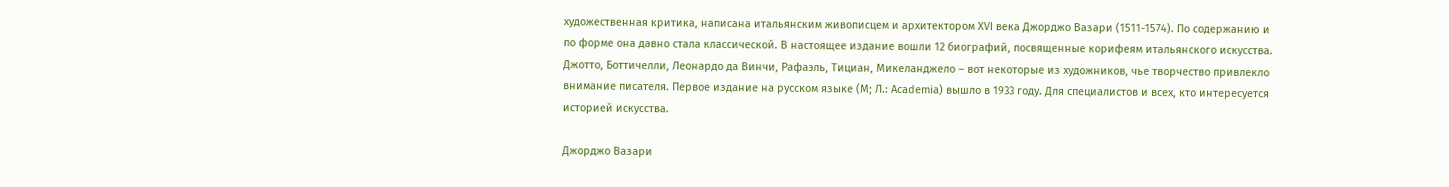художественная критика, написана итальянским живописцем и архитектором XVI века Джорджо Вазари (1511-1574). По содержанию и по форме она давно стала классической. В настоящее издание вошли 12 биографий, посвященные корифеям итальянского искусства. Джотто, Боттичелли, Леонардо да Винчи, Рафаэль, Тициан, Микеланджело – вот некоторые из художников, чье творчество привлекло внимание писателя. Первое издание на русском языке (М; Л.: Academia) вышло в 1933 году. Для специалистов и всех, кто интересуется историей искусства.

Джорджо Вазари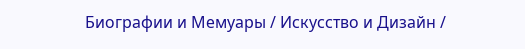Биографии и Мемуары / Искусство и Дизайн /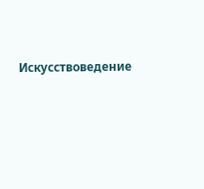Искусствоведение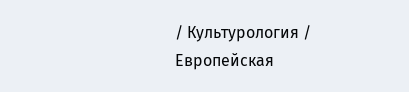/ Культурология / Европейская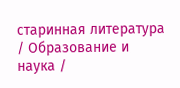старинная литература / Образование и наука /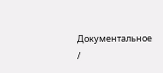Документальное /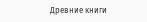Древние книги